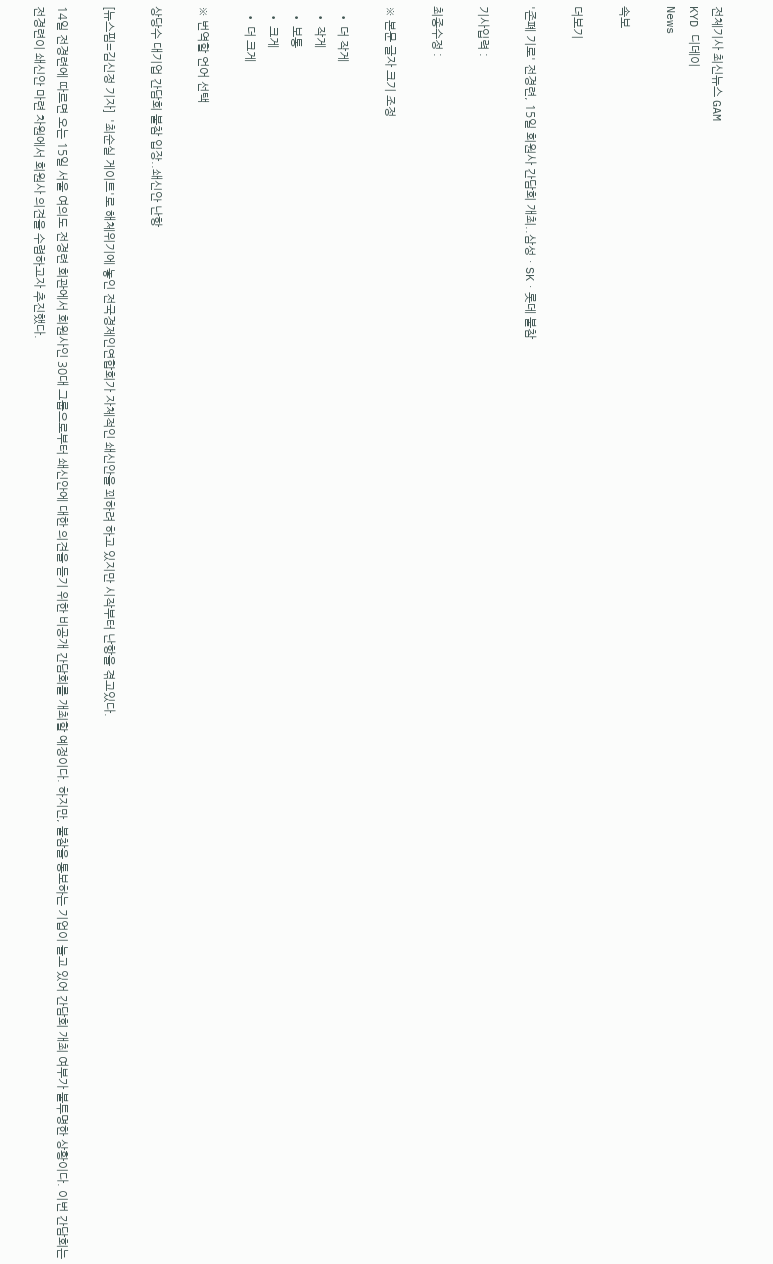전체기사 최신뉴스 GAM
KYD 디데이
News

속보

더보기

'존폐 기로' 전경련, 15일 회원사 간담회 개최..삼성ㆍSKㆍ롯데 불참

기사입력 :

최종수정 :

※ 본문 글자 크기 조정

  • 더 작게
  • 작게
  • 보통
  • 크게
  • 더 크게

※ 번역할 언어 선택

상당수 대기업 간담회 불참 입장..쇄신안 난항

[뉴스핌=김신정 기자]  '최순실 게이트'로 해체위기에 놓인 전국경제인연합회가 자체적인 쇄신안을 꾀하려 하고 있지만 시작부터 난항을 겪고있다.

14일 전경련에 따르면 오는 15일 서울 여의도 전경련 회관에서 회원사인 30대 그룹으로부터 쇄신안에 대한 의견을 듣기 위한 비공개 간담회를 개최할 예정이다. 하지만, 불참을 통보하는 기업이 늘고 있어 간담회 개최 여부가 불투명한 상황이다. 이번 간담회는 전경련이 쇄신안 마련 차원에서 회원사 의견을 수렴하고자 추진했다.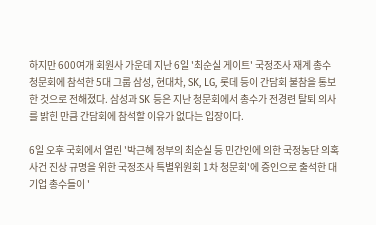하지만 600여개 회원사 가운데 지난 6일 '최순실 게이트' 국정조사 재계 총수 청문회에 참석한 5대 그룹 삼성, 현대차, SK, LG, 롯데 등이 간담회 불참을 통보한 것으로 전해졌다. 삼성과 SK 등은 지난 청문회에서 총수가 전경련 탈퇴 의사를 밝힌 만큼 간담회에 참석할 이유가 없다는 입장이다.

6일 오후 국회에서 열린 '박근혜 정부의 최순실 등 민간인에 의한 국정농단 의혹 사건 진상 규명을 위한 국정조사 특별위원회 1차 청문회'에 증인으로 출석한 대기업 총수들이 '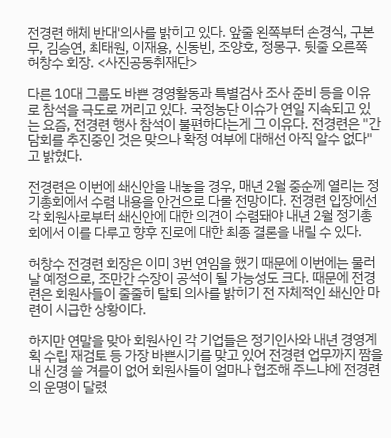전경련 해체 반대'의사를 밝히고 있다. 앞줄 왼쪽부터 손경식, 구본무, 김승연, 최태원, 이재용, 신동빈, 조양호, 정몽구. 뒷줄 오른쪽 허창수 회장. <사진공동취재단>

다른 10대 그룹도 바쁜 경영활동과 특별검사 조사 준비 등을 이유로 참석을 극도로 꺼리고 있다. 국정농단 이슈가 연일 지속되고 있는 요즘, 전경련 행사 참석이 불편하다는게 그 이유다. 전경련은 "간담회를 추진중인 것은 맞으나 확정 여부에 대해선 아직 알수 없다"고 밝혔다.

전경련은 이번에 쇄신안을 내놓을 경우, 매년 2월 중순께 열리는 정기총회에서 수렴 내용을 안건으로 다룰 전망이다. 전경련 입장에선 각 회원사로부터 쇄신안에 대한 의견이 수렴돼야 내년 2월 정기총회에서 이를 다루고 향후 진로에 대한 최종 결론을 내릴 수 있다.

허창수 전경련 회장은 이미 3번 연임을 했기 때문에 이번에는 물러날 예정으로, 조만간 수장이 공석이 될 가능성도 크다. 때문에 전경련은 회원사들이 줄줄히 탈퇴 의사를 밝히기 전 자체적인 쇄신안 마련이 시급한 상황이다.

하지만 연말을 맞아 회원사인 각 기업들은 정기인사와 내년 경영계획 수립 재검토 등 가장 바쁜시기를 맞고 있어 전경련 업무까지 짬을 내 신경 쓸 겨를이 없어 회원사들이 얼마나 협조해 주느냐에 전경련의 운명이 달렸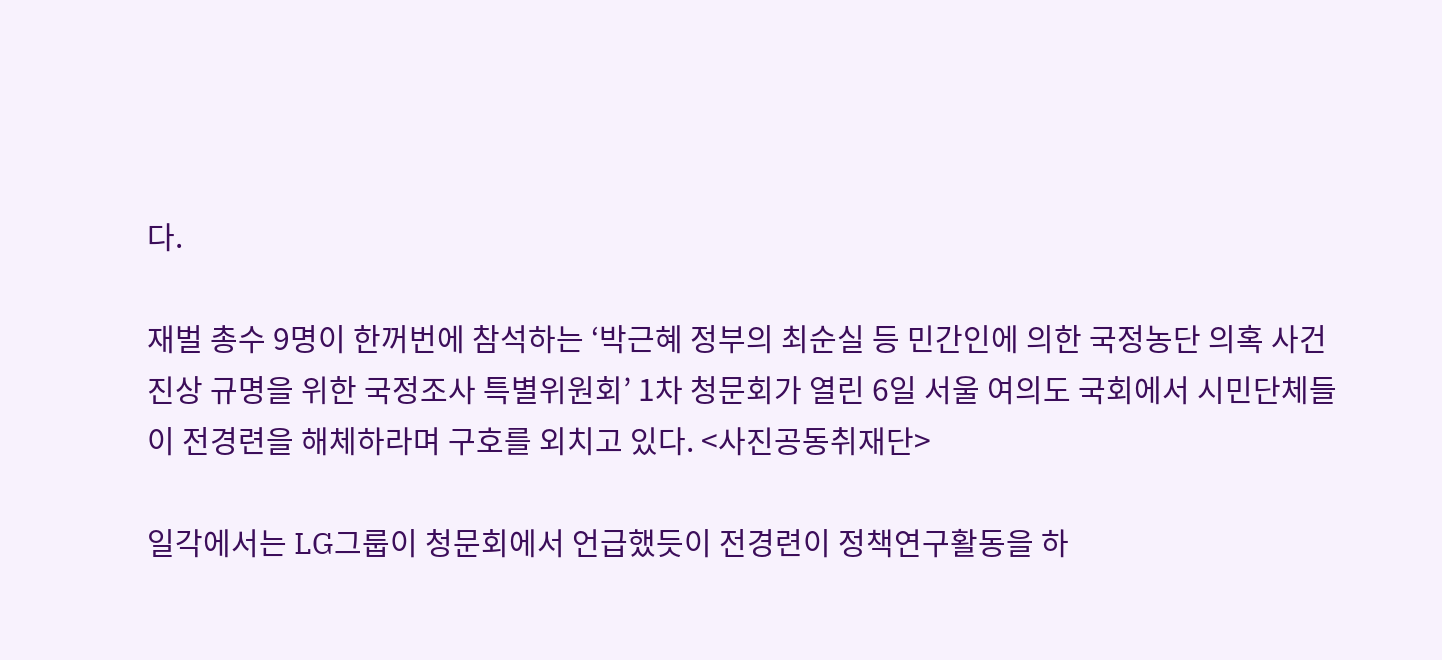다.

재벌 총수 9명이 한꺼번에 참석하는 ‘박근혜 정부의 최순실 등 민간인에 의한 국정농단 의혹 사건 진상 규명을 위한 국정조사 특별위원회’ 1차 청문회가 열린 6일 서울 여의도 국회에서 시민단체들이 전경련을 해체하라며 구호를 외치고 있다. <사진공동취재단>

일각에서는 LG그룹이 청문회에서 언급했듯이 전경련이 정책연구활동을 하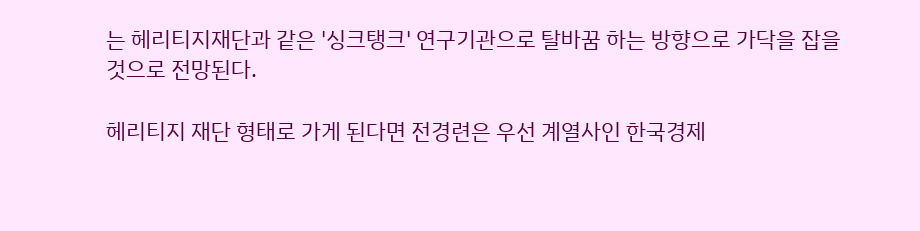는 헤리티지재단과 같은 '싱크탱크' 연구기관으로 탈바꿈 하는 방향으로 가닥을 잡을 것으로 전망된다.

헤리티지 재단 형태로 가게 된다면 전경련은 우선 계열사인 한국경제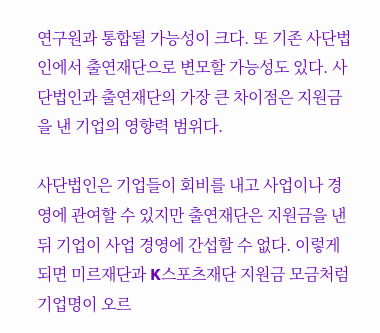연구원과 통합될 가능성이 크다. 또 기존 사단법인에서 출연재단으로 변모할 가능성도 있다. 사단법인과 출연재단의 가장 큰 차이점은 지원금을 낸 기업의 영향력 범위다.

사단법인은 기업들이 회비를 내고 사업이나 경영에 관여할 수 있지만 출연재단은 지원금을 낸 뒤 기업이 사업 경영에 간섭할 수 없다. 이렇게 되면 미르재단과 K스포츠재단 지원금 모금처럼 기업명이 오르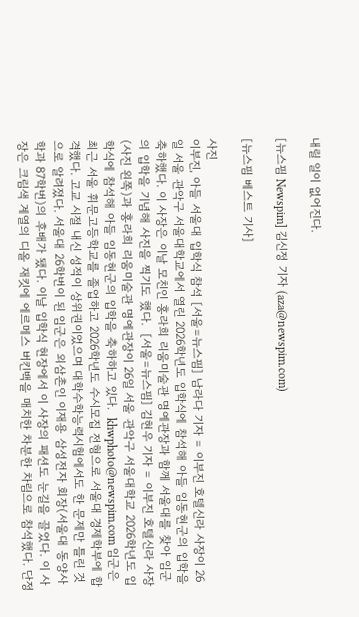내릴 일이 없어진다.

[뉴스핌 Newspim] 김신정 기자 (aza@newspim.com)

[뉴스핌 베스트 기사]

사진
이부진, 아들 서울대 입학식 참석 [서울=뉴스핌] 남라다 기자 = 이부진 호텔신라 사장이 26일 서울 관악구 서울대학교에서 열린 2026학년도 입학식에 참석해 아들 임동현군의 입학을 축하했다. 이 사장은 이날 모친인 홍라희 리움미술관 명예관장과 함께 서울대를 찾아 임군의 입학을 기념해 사진을 찍기도 했다.  [서울=뉴스핌] 김현우 기자 = 이부진 호텔신라 사장(사진 왼쪽)과 홍라희 리움미술관 명예관장이 26일 서울 관악구 서울대학교 2026학년도 입학식에 참석해 아들 임동현군의 입학을 축하하고 있다.  khwphoto@newspim.com 임군은 최근 서울 휘문고등학교를 졸업하고 2026학년도 수시모집 전형으로 서울대 경제학부에 합격했다. 고교 시절 내신 성적이 상위권이었으며 대학수학능력시험에서도 한 문제만 틀린 것으로 알려졌다. 서울대 26학번이 된 임군은 외삼촌인 이재용 삼성전자 회장(서울대 동양사학과 87학번)의 후배가 됐다. 이날 입학식 현장에서 이 사장의 패션도 눈길을 끌었다. 이 사장은 크림색 계열의 디올 재킷에 에르메스 버킨백을 매치한 차분한 차림으로 참석했다. 단정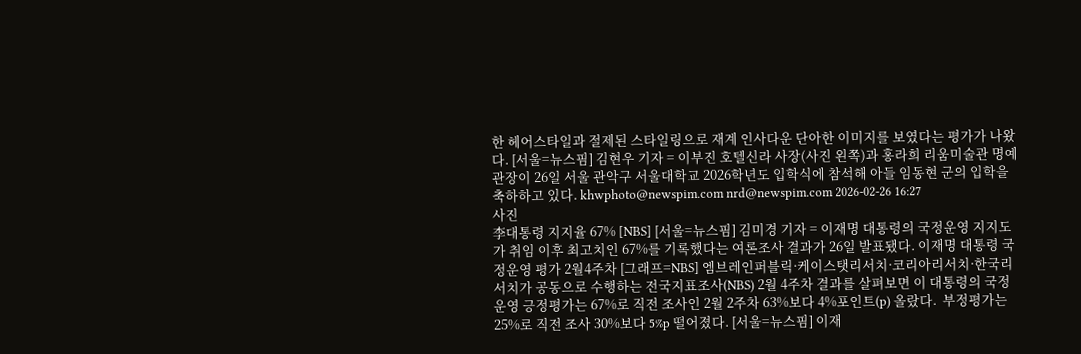한 헤어스타일과 절제된 스타일링으로 재계 인사다운 단아한 이미지를 보였다는 평가가 나왔다. [서울=뉴스핌] 김현우 기자 = 이부진 호텔신라 사장(사진 왼쪽)과 홍라희 리움미술관 명예관장이 26일 서울 관악구 서울대학교 2026학년도 입학식에 참석해 아들 임동현 군의 입학을 축하하고 있다. khwphoto@newspim.com nrd@newspim.com 2026-02-26 16:27
사진
李대통령 지지율 67% [NBS] [서울=뉴스핌] 김미경 기자 = 이재명 대통령의 국정운영 지지도가 취임 이후 최고치인 67%를 기록했다는 여론조사 결과가 26일 발표됐다. 이재명 대통령 국정운영 평가 2월4주차 [그래프=NBS] 엠브레인퍼블릭·케이스탯리서치·코리아리서치·한국리서치가 공동으로 수행하는 전국지표조사(NBS) 2월 4주차 결과를 살펴보면 이 대통령의 국정운영 긍정평가는 67%로 직전 조사인 2월 2주차 63%보다 4%포인트(p) 올랐다.  부정평가는 25%로 직전 조사 30%보다 5%p 떨어졌다. [서울=뉴스핌] 이재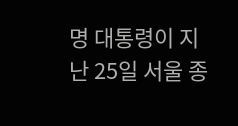명 대통령이 지난 25일 서울 종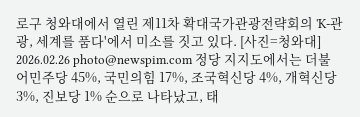로구 청와대에서 열린 제11차 확대국가관광전략회의 'K-관광, 세계를 품다'에서 미소를 짓고 있다. [사진=청와대] 2026.02.26 photo@newspim.com 정당 지지도에서는 더불어민주당 45%, 국민의힘 17%, 조국혁신당 4%, 개혁신당 3%, 진보당 1% 순으로 나타났고, 태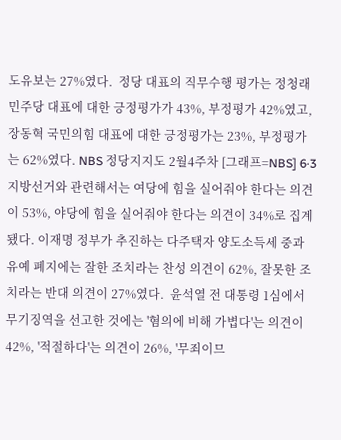도유보는 27%였다.  정당 대표의 직무수행 평가는 정청래 민주당 대표에 대한 긍정평가가 43%, 부정평가 42%였고, 장동혁 국민의힘 대표에 대한 긍정평가는 23%, 부정평가는 62%였다. NBS 정당지지도 2월4주차 [그래프=NBS] 6·3 지방선거와 관련해서는 여당에 힘을 실어줘야 한다는 의견이 53%, 야당에 힘을 실어줘야 한다는 의견이 34%로 집계됐다. 이재명 정부가 추진하는 다주택자 양도소득세 중과 유예 폐지에는 잘한 조치라는 찬성 의견이 62%, 잘못한 조치라는 반대 의견이 27%였다.  윤석열 전 대통령 1심에서 무기징역을 선고한 것에는 '혐의에 비해 가볍다'는 의견이 42%, '적절하다'는 의견이 26%, '무죄이므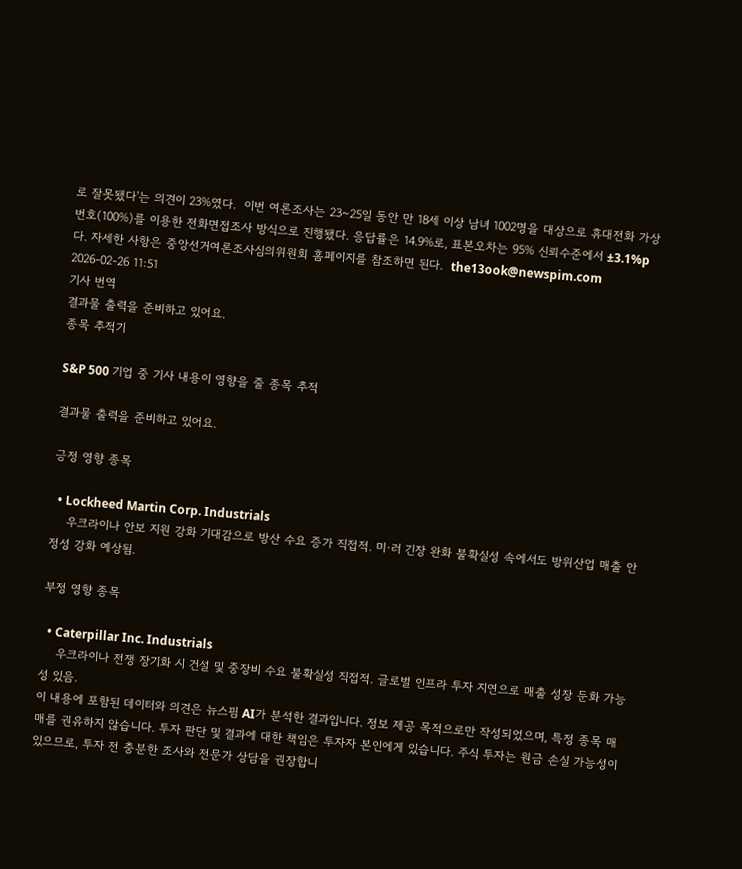로 잘못됐다'는 의견이 23%였다.  이번 여론조사는 23~25일 동안 만 18세 이상 남녀 1002명을 대상으로 휴대전화 가상번호(100%)를 이용한 전화면접조사 방식으로 진행됐다. 응답률은 14.9%로, 표본오차는 95% 신뢰수준에서 ±3.1%p다. 자세한 사항은 중앙선거여론조사심의위원회 홈페이지를 참조하면 된다.  the13ook@newspim.com 2026-02-26 11:51
기사 번역
결과물 출력을 준비하고 있어요.
종목 추적기

S&P 500 기업 중 기사 내용이 영향을 줄 종목 추적

결과물 출력을 준비하고 있어요.

긍정 영향 종목

  • Lockheed Martin Corp. Industrials
    우크라이나 안보 지원 강화 기대감으로 방산 수요 증가 직접적. 미·러 긴장 완화 불확실성 속에서도 방위산업 매출 안정성 강화 예상됨.

부정 영향 종목

  • Caterpillar Inc. Industrials
    우크라이나 전쟁 장기화 시 건설 및 중장비 수요 불확실성 직접적. 글로벌 인프라 투자 지연으로 매출 성장 둔화 가능성 있음.
이 내용에 포함된 데이터와 의견은 뉴스핌 AI가 분석한 결과입니다. 정보 제공 목적으로만 작성되었으며, 특정 종목 매매를 권유하지 않습니다. 투자 판단 및 결과에 대한 책임은 투자자 본인에게 있습니다. 주식 투자는 원금 손실 가능성이 있으므로, 투자 전 충분한 조사와 전문가 상담을 권장합니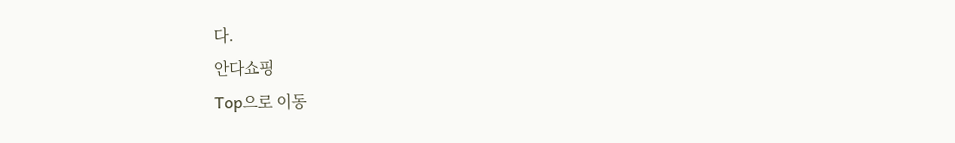다.
안다쇼핑
Top으로 이동